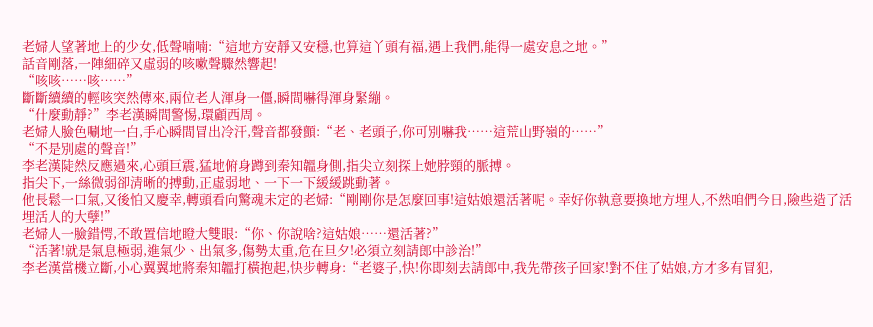老婦人望著地上的少女,低聲喃喃:“這地方安靜又安穩,也算這丫頭有福,遇上我們,能得一處安息之地。”
話音剛落,一陣細碎又虛弱的咳嗽聲驟然響起!
“咳咳……咳……”
斷斷續續的輕咳突然傳來,兩位老人渾身一僵,瞬間嚇得渾身緊繃。
“什麼動靜?”李老漢瞬間警惕,環顧西周。
老婦人臉色唰地一白,手心瞬間冒出冷汗,聲音都發顫:“老、老頭子,你可別嚇我……這荒山野嶺的……”
“不是別處的聲音!”
李老漢陡然反應過來,心頭巨震,猛地俯身蹲到秦知韞身側,指尖立刻探上她脖頸的脈搏。
指尖下,一絲微弱卻清晰的搏動,正虛弱地、一下一下緩緩跳動著。
他長鬆一口氣,又後怕又慶幸,轉頭看向驚魂未定的老婦:“剛剛你是怎麼回事!這姑娘還活著呢。幸好你執意要換地方埋人,不然咱們今日,險些造了活埋活人的大孽!”
老婦人一臉錯愕,不敢置信地瞪大雙眼:“你、你說啥?這姑娘……還活著?”
“活著!就是氣息極弱,進氣少、出氣多,傷勢太重,危在旦夕!必須立刻請郎中診治!”
李老漢當機立斷,小心翼翼地將秦知韞打橫抱起,快步轉身:“老婆子,快!你即刻去請郎中,我先帶孩子回家!對不住了姑娘,方才多有冒犯,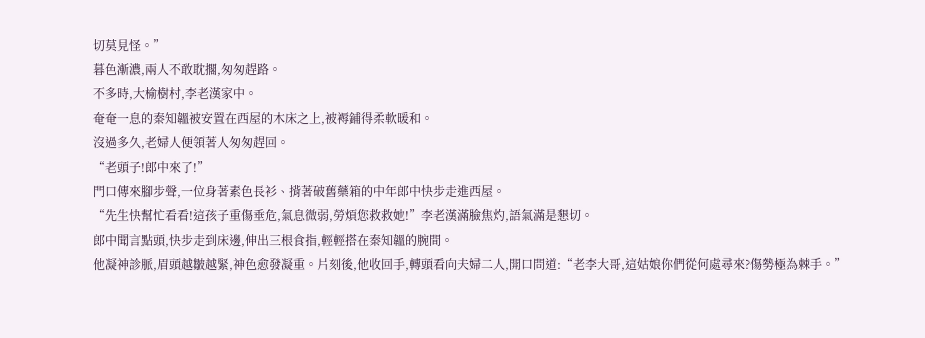切莫見怪。”
暮色漸濃,兩人不敢耽擱,匆匆趕路。
不多時,大榆樹村,李老漢家中。
奄奄一息的秦知韞被安置在西屋的木床之上,被褥鋪得柔軟暖和。
沒過多久,老婦人便領著人匆匆趕回。
“老頭子!郎中來了!”
門口傳來腳步聲,一位身著素色長衫、揹著破舊藥箱的中年郎中快步走進西屋。
“先生快幫忙看看!這孩子重傷垂危,氣息微弱,勞煩您救救她!”李老漢滿臉焦灼,語氣滿是懇切。
郎中聞言點頭,快步走到床邊,伸出三根食指,輕輕搭在秦知韞的腕間。
他凝神診脈,眉頭越皺越緊,神色愈發凝重。片刻後,他收回手,轉頭看向夫婦二人,開口問道:“老李大哥,這姑娘你們從何處尋來?傷勢極為棘手。”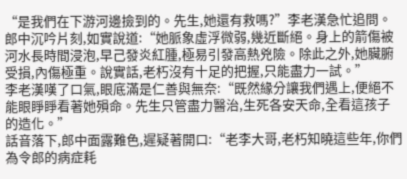“是我們在下游河邊撿到的。先生,她還有救嗎?”李老漢急忙追問。
郎中沉吟片刻,如實說道:“她脈象虛浮微弱,幾近斷絕。身上的箭傷被河水長時間浸泡,早己發炎紅腫,極易引發高熱兇險。除此之外,她臟腑受損,內傷極重。說實話,老朽沒有十足的把握,只能盡力一試。”
李老漢嘆了口氣,眼底滿是仁善與無奈:“既然緣分讓我們遇上,便絕不能眼睜睜看著她殞命。先生只管盡力醫治,生死各安天命,全看這孩子的造化。”
話音落下,郎中面露難色,遲疑著開口:“老李大哥,老朽知曉這些年,你們為令郎的病症耗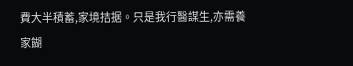費大半積蓄,家境拮据。只是我行醫謀生,亦需養家餬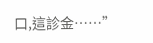口,這診金……”